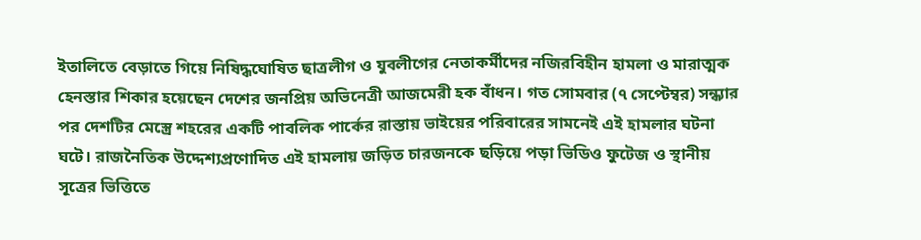ইতালিতে বেড়াতে গিয়ে নিষিদ্ধঘোষিত ছাত্রলীগ ও যুবলীগের নেতাকর্মীদের নজিরবিহীন হামলা ও মারাত্মক হেনস্তার শিকার হয়েছেন দেশের জনপ্রিয় অভিনেত্রী আজমেরী হক বাঁধন। গত সোমবার (৭ সেপ্টেম্বর) সন্ধ্যার পর দেশটির মেস্ত্রে শহরের একটি পাবলিক পার্কের রাস্তায় ভাইয়ের পরিবারের সামনেই এই হামলার ঘটনা ঘটে। রাজনৈতিক উদ্দেশ্যপ্রণোদিত এই হামলায় জড়িত চারজনকে ছড়িয়ে পড়া ভিডিও ফুটেজ ও স্থানীয় সূত্রের ভিত্তিতে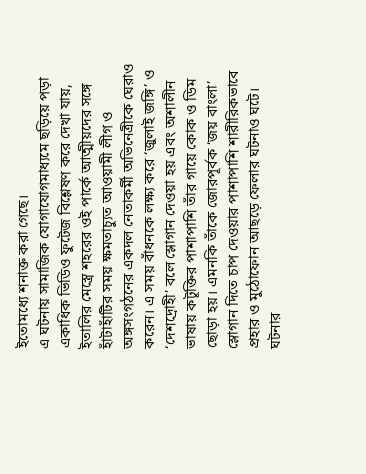ইতোমধ্যে শনাক্ত করা গেছে।
এ ঘটনায় সামাজিক যোগাযোগমাধ্যমে ছড়িয়ে পড়া একাধিক ভিডিও ফুটেজ বিশ্লেষণ করে দেখা যায়, ইতালির মেস্ত্রে শহরের ওই পার্কে আত্মীয়দের সঙ্গে হাঁটাহাঁটির সময় ক্ষমতাচ্যুত আওয়ামী লীগ ও অঙ্গসংগঠনের একদল নেতাকর্মী অভিনেত্রীকে ঘেরাও করেন। এ সময় বাঁধনকে লক্ষ্য করে ‘জুলাই জঙ্গি’ ও ‘দেশদ্রোহী’ বলে স্লোগান দেওয়া হয় এবং অশালীন ভাষায় কটূক্তির পাশাপাশি তাঁর গায়ে কোক ও ডিম ছোড়া হয়। এমনকি তাঁকে জোরপূর্বক ‘জয় বাংলা’ স্লোগান দিতে চাপ দেওয়ার পাশাপাশি শারীরিকভাবে প্রহার ও মুঠোফোন আছড়ে ফেলার ঘটনাও ঘটে।
ঘটনার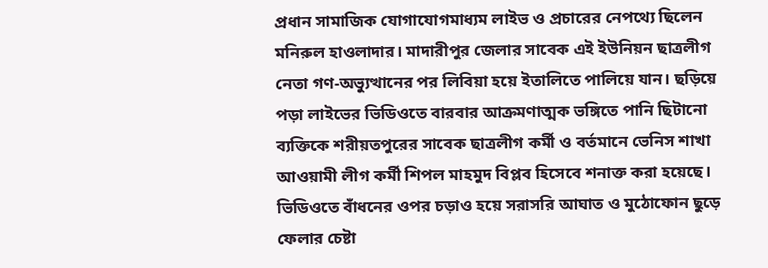প্রধান সামাজিক যোগাযোগমাধ্যম লাইভ ও প্রচারের নেপথ্যে ছিলেন মনিরুল হাওলাদার। মাদারীপুর জেলার সাবেক এই ইউনিয়ন ছাত্রলীগ নেতা গণ-অভ্যুত্থানের পর লিবিয়া হয়ে ইতালিতে পালিয়ে যান। ছড়িয়ে পড়া লাইভের ভিডিওতে বারবার আক্রমণাত্মক ভঙ্গিতে পানি ছিটানো ব্যক্তিকে শরীয়তপুরের সাবেক ছাত্রলীগ কর্মী ও বর্তমানে ভেনিস শাখা আওয়ামী লীগ কর্মী শিপল মাহমুদ বিপ্লব হিসেবে শনাক্ত করা হয়েছে।
ভিডিওতে বাঁধনের ওপর চড়াও হয়ে সরাসরি আঘাত ও মুঠোফোন ছুড়ে ফেলার চেষ্টা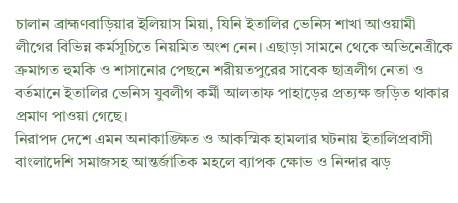চালান ব্রাহ্মণবাড়িয়ার ইলিয়াস মিয়া, যিনি ইতালির ভেনিস শাখা আওয়ামী লীগের বিভিন্ন কর্মসূচিতে নিয়মিত অংশ নেন। এছাড়া সামনে থেকে অভিনেত্রীকে ক্রমাগত হুমকি ও শাসানোর পেছনে শরীয়তপুরের সাবেক ছাত্রলীগ নেতা ও বর্তমানে ইতালির ভেনিস যুবলীগ কর্মী আলতাফ পাহাড়ের প্রত্যক্ষ জড়িত থাকার প্রমাণ পাওয়া গেছে।
নিরাপদ দেশে এমন অনাকাঙ্ক্ষিত ও আকস্মিক হামলার ঘটনায় ইতালিপ্রবাসী বাংলাদেশি সমাজসহ আন্তর্জাতিক মহলে ব্যাপক ক্ষোভ ও নিন্দার ঝড়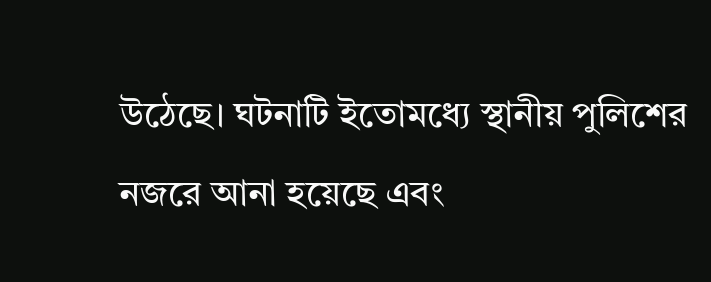উঠেছে। ঘটনাটি ইতোমধ্যে স্থানীয় পুলিশের নজরে আনা হয়েছে এবং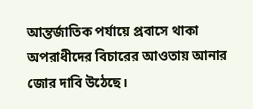আন্তর্জাতিক পর্যায়ে প্রবাসে থাকা অপরাধীদের বিচারের আওতায় আনার জোর দাবি উঠেছে।